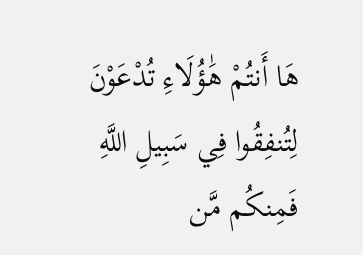هَا أَنتُمْ هَٰؤُلَاءِ تُدْعَوْنَ لِتُنفِقُوا فِي سَبِيلِ اللَّهِ فَمِنكُم مَّن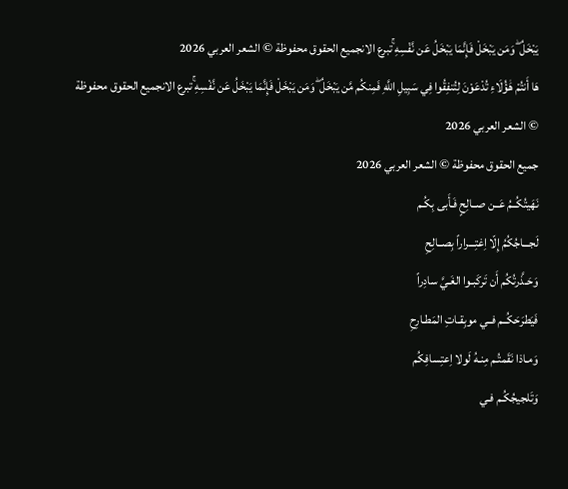يَبْخَلُ ۖ وَمَن يَبْخَلْ فَإِنَّمَا يَبْخَلُ عَن نَّفْسِهِ ۚتبرع الانجميع الحقوق محفوظة © الشعر العربي 2026
هَا أَنتُمْ هَٰؤُلَاءِ تُدْعَوْنَ لِتُنفِقُوا فِي سَبِيلِ اللَّهِ فَمِنكُم مَّن يَبْخَلُ ۖ وَمَن يَبْخَلْ فَإِنَّمَا يَبْخَلُ عَن نَّفْسِهِ ۚتبرع الانجميع الحقوق محفوظة © الشعر العربي 2026
جميع الحقوق محفوظة © الشعر العربي 2026
نَهَيتُكُــمُ عَــن صــالِحٍ فَـأَبى بِكُـم
لَجـــاجُكُمُ إِلّا اِغتِـــراراً بِصــالِحِ
وَحَـذَّرتُكُم أَن تَركَبـوا الغَـيَّ سادِراً
فَيَطرَحَكُــم فــي موبِقـاتِ المَطـارِحِ
وَمـاذا نَقَمتُـم مِنـهُ لَولا اِعتِسافِكُم
وَتَلجيجُكُـم فـي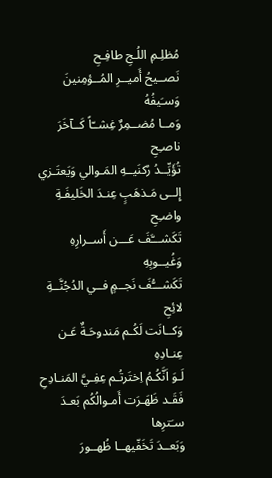مُظلِـمِ اللُـجِ طافِـحِ
نَصــيحُ أَميــرِ المُــؤمِنينَ وَسـَيفُهُ
وَمــا مُضــمِرٌ غِشــّاً كَــآخَرَ ناصـِحِ
تُؤَيِّــدُ رُكنَيــهِ المَـوالي وَيَعتَـزي
إِلــى مَـذهَبٍ عِنـدَ الخَليفَـةِ واضـِحِ
تَكَشـــَّفَ عَـــن أَســرارِهِ وَغُيــوبِهِ
تَكَشـــُّفَ نَجــمٍ فــي الدُجُنَّــةِ لائِحِ
وَكــانَت لَكُـم مَندوحَـةٌ عَـن عِنـادِهِ
لَـوَ اَنَّكُـمُ اِختَرتُـم عِفِـيَّ المَنـادِحِ
فَقَـد ظَهَـرَت أَمـوالُكُم بَعـدَ سـَترِها
وَبَعــدَ تَخَفّيهــا ظُهــورَ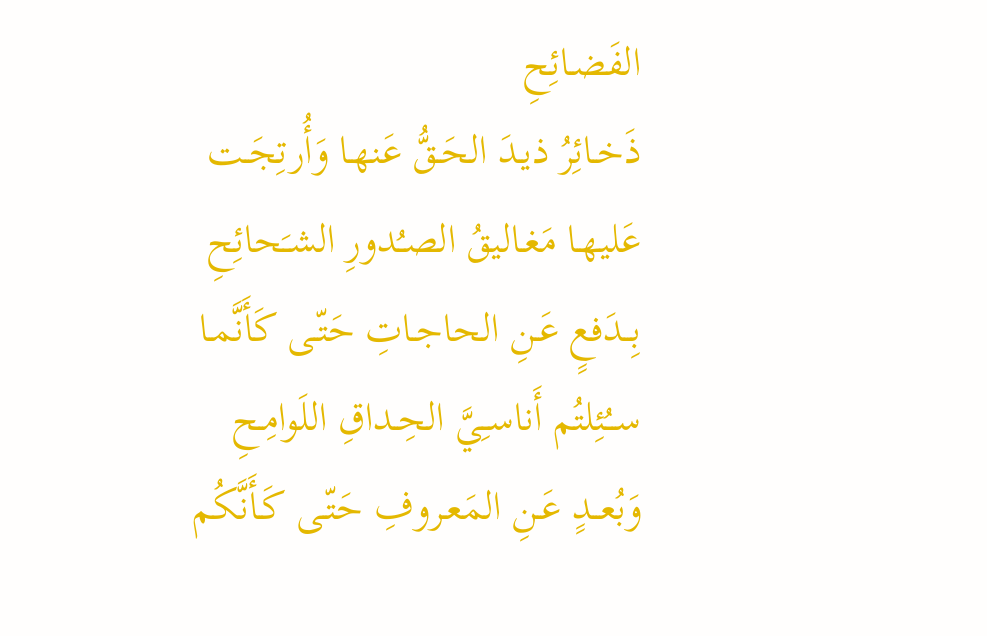الفَضـائِحِ
ذَخـائِرُ ذيـدَ الحَـقُّ عَنهـا وَأُرتِجَـت
عَليهـا مَغـاليقُ الصـُدورِ الشـَحائِحِ
بِــدَفعٍ عَـنِ الحاجـاتِ حَتّـى كَأَنَّمـا
ســُئِلتُم أَناسـِيَّ الحِـداقِ اللَوامِـحِ
وَبُعــدٍ عَـنِ المَعـروفِ حَتّـى كَـأَنَّكُم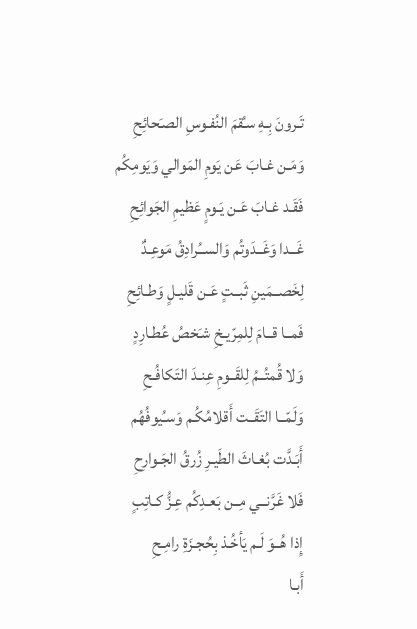تَـرونَ بِـهِ سـُقمَ النُفـوسِ الصـَحائِحِ
وَمَـن غـابَ عَن يَومِ المَوالي وَيَومِكُم
فَقَـد غـابَ عَـن يَـومٍ عَظيمِ الجَوائِحِ
غَــدا وَغَــدَوتُم وَالســُرادِقُ مَوعِـدٌ
لِخَصــمَينِ ثَبــتٍ عَـن قَليـلٍ وَطـائِحِ
فَمــا قــامَ لِلمِرّيـخِ شـَخصُ عُطـارِدٍ
وَلا قُمتُــمُ لِلقَــومِ عِنـدَ التَكافُـحِ
وَلَمّــا التَقَــت أَقلامُكُـم وَسـُيوفُهُم
أَبَـدَّت بُغـاثَ الطَيـرِ زُرقُ الجَـوارِحِ
فَلا غَرَّنــي مِــن بَعـدِكُم عِـزُّ كـاتِبٍ
إِذا هُــوَ لَـم يَأخُـذ بِحُجـزَةِ رامِـحِ
أَبـا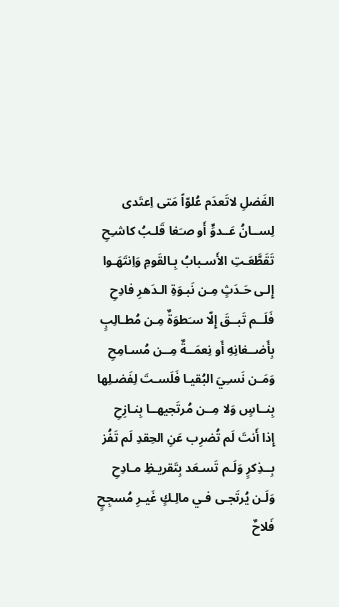الفَضلِ لاتَعدَم عُلوّاً مَتى اِعتَدى
لِســانُ عَــدوٍّ أَو صـَغا قَلـبُ كاشـِحِ
تَقَطَّعَـتِ الأَسـبابُ بِـالقَومِ وَاِنتَهَـوا
إِلـى حَـدَثٍ مِـن نَبـوَةِ الـدَهرِ فادِحِ
فَلَــم تَبــقَ إِلّا سـَطوَةٌ مِـن مُطـالِبٍ
بِأَضــغانِهِ أَو نِعمَــةٌ مِــن مُسـامِحِ
وَمَـن نَسـِيَ البُقيـا فَلَسـتَ لِفَضـلِها
بِنــاسٍ وَلا مِــن مُرتَجيهــا بِنـازِحِ
إِذا أَنتَ لَم تُضرِب عَنِ الحِقدِ لَم تَفُز
بِــذِكرٍ وَلَـم تَسـعَد بِتَقريـظِ مـادِحِ
وَلَـن يُرتَجـى فـي مالِـكٍ غَيـرِ مُسجِحٍ
فَلاحٌ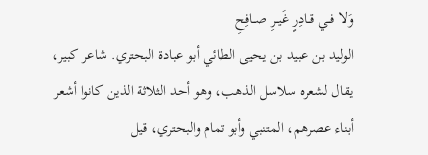وَلا فــي قــادِرٍ غَيــرِ صــافِحِ
الوليد بن عبيد بن يحيى الطائي أبو عبادة البحتري. شاعر كبير، يقال لشعره سلاسل الذهب، وهو أحد الثلاثة الذين كانوا أشعر أبناء عصرهم، المتنبي وأبو تمام والبحتري، قيل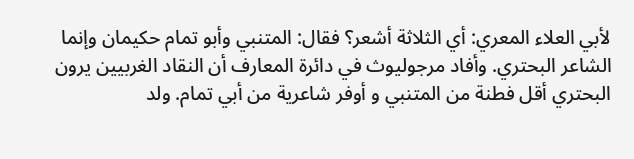لأبي العلاء المعري: أي الثلاثة أشعر؟ فقال: المتنبي وأبو تمام حكيمان وإنما الشاعر البحتري. وأفاد مرجوليوث في دائرة المعارف أن النقاد الغربيين يرون البحتري أقل فطنة من المتنبي و أوفر شاعرية من أبي تمام. ولد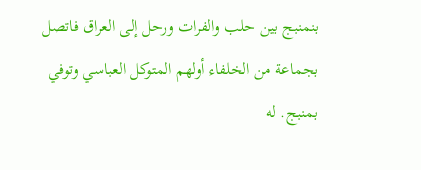بنمنبج بين حلب والفرات ورحل إلى العراق فاتصل بجماعة من الخلفاء أولهم المتوكل العباسي وتوفي بمنبج. له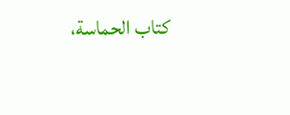كتاب الحماسة،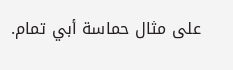على مثال حماسة أبي تمام.